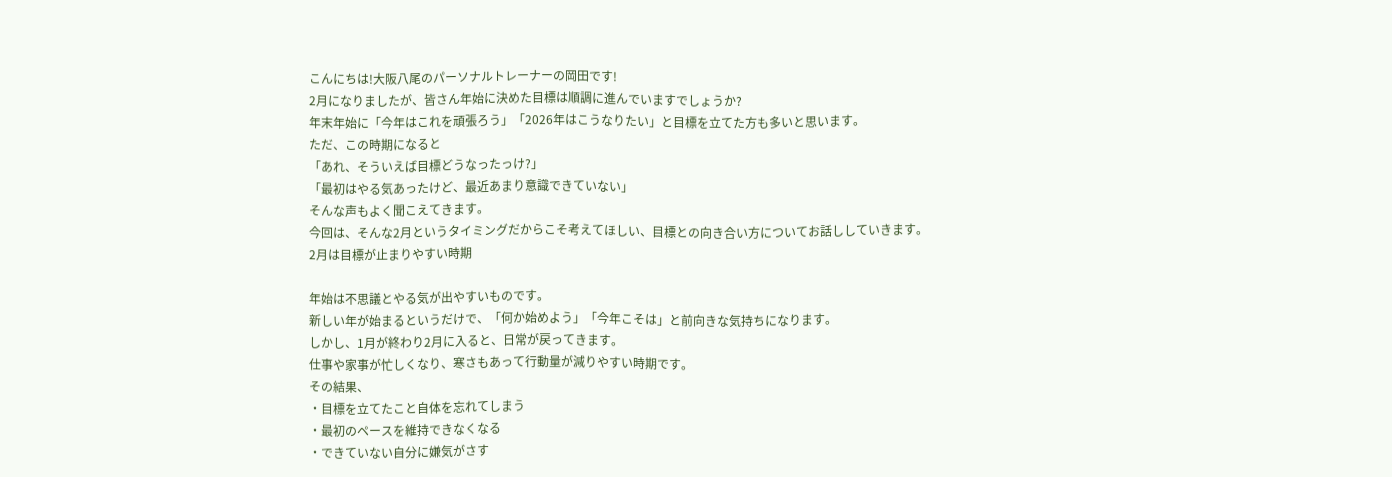こんにちは!大阪八尾のパーソナルトレーナーの岡田です!
2月になりましたが、皆さん年始に決めた目標は順調に進んでいますでしょうか?
年末年始に「今年はこれを頑張ろう」「2026年はこうなりたい」と目標を立てた方も多いと思います。
ただ、この時期になると
「あれ、そういえば目標どうなったっけ?」
「最初はやる気あったけど、最近あまり意識できていない」
そんな声もよく聞こえてきます。
今回は、そんな2月というタイミングだからこそ考えてほしい、目標との向き合い方についてお話ししていきます。
2月は目標が止まりやすい時期

年始は不思議とやる気が出やすいものです。
新しい年が始まるというだけで、「何か始めよう」「今年こそは」と前向きな気持ちになります。
しかし、1月が終わり2月に入ると、日常が戻ってきます。
仕事や家事が忙しくなり、寒さもあって行動量が減りやすい時期です。
その結果、
・目標を立てたこと自体を忘れてしまう
・最初のペースを維持できなくなる
・できていない自分に嫌気がさす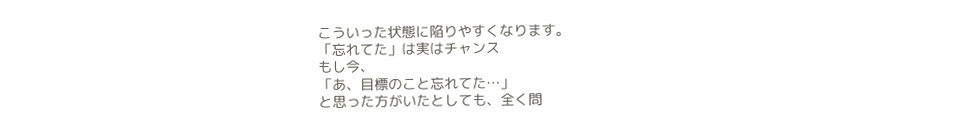こういった状態に陥りやすくなります。
「忘れてた」は実はチャンス
もし今、
「あ、目標のこと忘れてた…」
と思った方がいたとしても、全く問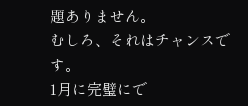題ありません。
むしろ、それはチャンスです。
1月に完璧にで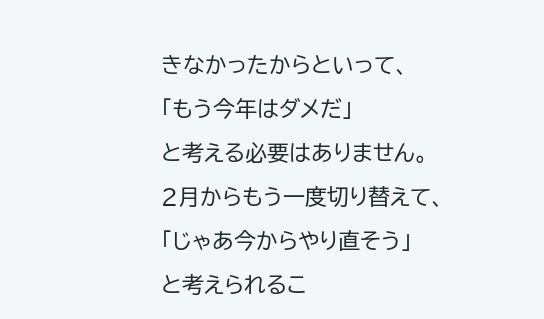きなかったからといって、
「もう今年はダメだ」
と考える必要はありません。
2月からもう一度切り替えて、
「じゃあ今からやり直そう」
と考えられるこ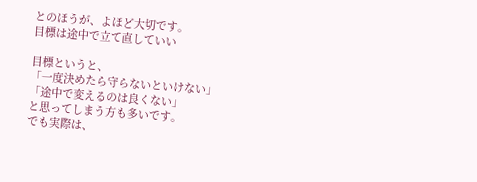とのほうが、よほど大切です。
目標は途中で立て直していい

目標というと、
「一度決めたら守らないといけない」
「途中で変えるのは良くない」
と思ってしまう方も多いです。
でも実際は、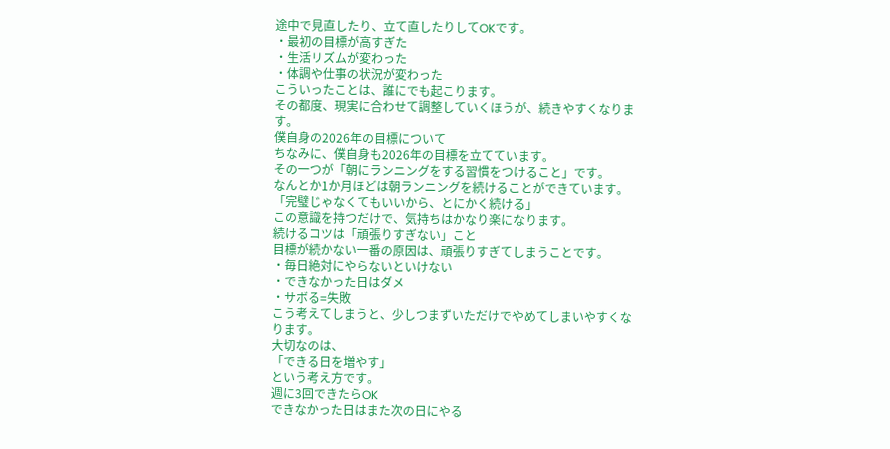途中で見直したり、立て直したりしてOKです。
・最初の目標が高すぎた
・生活リズムが変わった
・体調や仕事の状況が変わった
こういったことは、誰にでも起こります。
その都度、現実に合わせて調整していくほうが、続きやすくなります。
僕自身の2026年の目標について
ちなみに、僕自身も2026年の目標を立てています。
その一つが「朝にランニングをする習慣をつけること」です。
なんとか1か月ほどは朝ランニングを続けることができています。
「完璧じゃなくてもいいから、とにかく続ける」
この意識を持つだけで、気持ちはかなり楽になります。
続けるコツは「頑張りすぎない」こと
目標が続かない一番の原因は、頑張りすぎてしまうことです。
・毎日絶対にやらないといけない
・できなかった日はダメ
・サボる=失敗
こう考えてしまうと、少しつまずいただけでやめてしまいやすくなります。
大切なのは、
「できる日を増やす」
という考え方です。
週に3回できたらOK
できなかった日はまた次の日にやる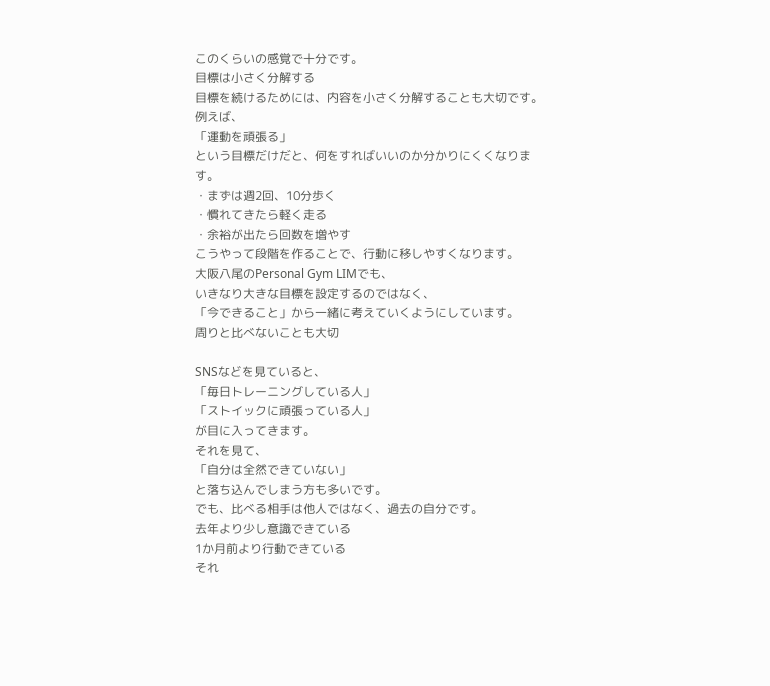このくらいの感覚で十分です。
目標は小さく分解する
目標を続けるためには、内容を小さく分解することも大切です。
例えば、
「運動を頑張る」
という目標だけだと、何をすればいいのか分かりにくくなります。
・まずは週2回、10分歩く
・慣れてきたら軽く走る
・余裕が出たら回数を増やす
こうやって段階を作ることで、行動に移しやすくなります。
大阪八尾のPersonal Gym LIMでも、
いきなり大きな目標を設定するのではなく、
「今できること」から一緒に考えていくようにしています。
周りと比べないことも大切

SNSなどを見ていると、
「毎日トレーニングしている人」
「ストイックに頑張っている人」
が目に入ってきます。
それを見て、
「自分は全然できていない」
と落ち込んでしまう方も多いです。
でも、比べる相手は他人ではなく、過去の自分です。
去年より少し意識できている
1か月前より行動できている
それ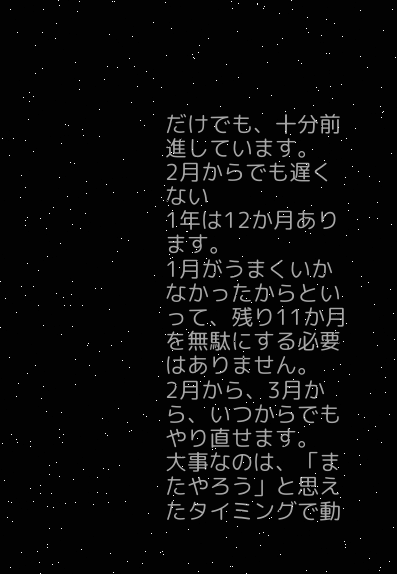だけでも、十分前進しています。
2月からでも遅くない
1年は12か月あります。
1月がうまくいかなかったからといって、残り11か月を無駄にする必要はありません。
2月から、3月から、いつからでもやり直せます。
大事なのは、「またやろう」と思えたタイミングで動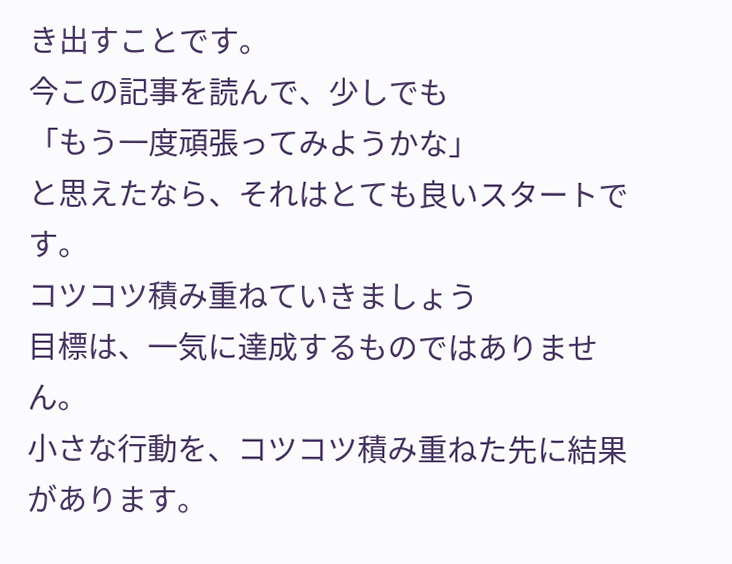き出すことです。
今この記事を読んで、少しでも
「もう一度頑張ってみようかな」
と思えたなら、それはとても良いスタートです。
コツコツ積み重ねていきましょう
目標は、一気に達成するものではありません。
小さな行動を、コツコツ積み重ねた先に結果があります。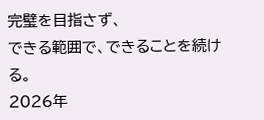完璧を目指さず、
できる範囲で、できることを続ける。
2026年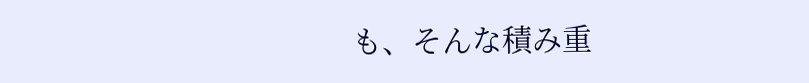も、そんな積み重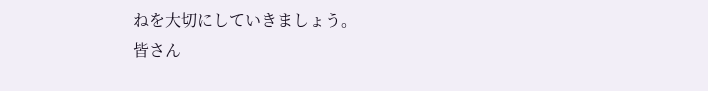ねを大切にしていきましょう。
皆さん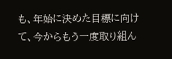も、年始に決めた目標に向けて、今からもう一度取り組ん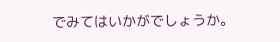でみてはいかがでしょうか。